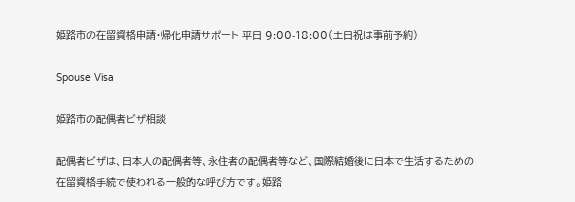姫路市の在留資格申請・帰化申請サポート 平日 9:00-18:00(土日祝は事前予約)

Spouse Visa

姫路市の配偶者ビザ相談

配偶者ビザは、日本人の配偶者等、永住者の配偶者等など、国際結婚後に日本で生活するための在留資格手続で使われる一般的な呼び方です。姫路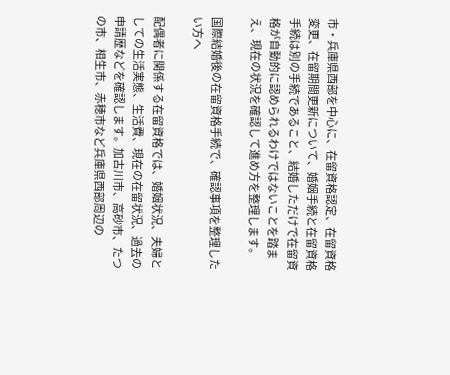市・兵庫県西部を中心に、在留資格認定、在留資格変更、在留期間更新について、婚姻手続と在留資格手続は別の手続であること、結婚しただけで在留資格が自動的に認められるわけではないことを踏まえ、現在の状況を確認して進め方を整理します。

国際結婚後の在留資格手続で、確認事項を整理したい方へ

配偶者に関係する在留資格では、婚姻状況、夫婦としての生活実態、生活費、現在の在留状況、過去の申請歴などを確認します。加古川市、高砂市、たつの市、相生市、赤穂市など兵庫県西部周辺の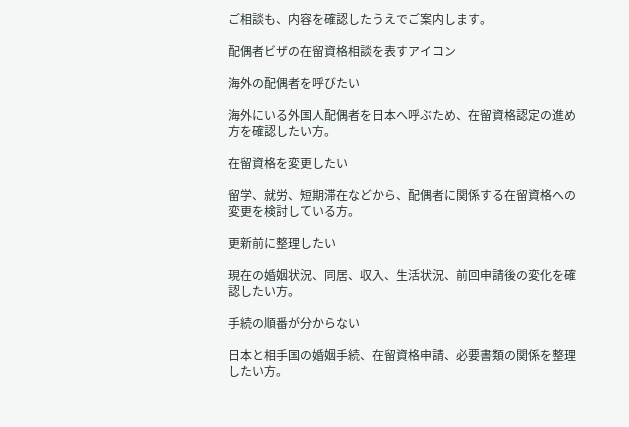ご相談も、内容を確認したうえでご案内します。

配偶者ビザの在留資格相談を表すアイコン

海外の配偶者を呼びたい

海外にいる外国人配偶者を日本へ呼ぶため、在留資格認定の進め方を確認したい方。

在留資格を変更したい

留学、就労、短期滞在などから、配偶者に関係する在留資格への変更を検討している方。

更新前に整理したい

現在の婚姻状況、同居、収入、生活状況、前回申請後の変化を確認したい方。

手続の順番が分からない

日本と相手国の婚姻手続、在留資格申請、必要書類の関係を整理したい方。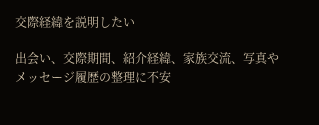交際経緯を説明したい

出会い、交際期間、紹介経緯、家族交流、写真やメッセージ履歴の整理に不安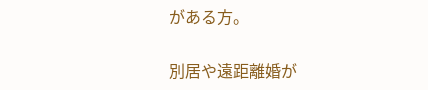がある方。

別居や遠距離婚が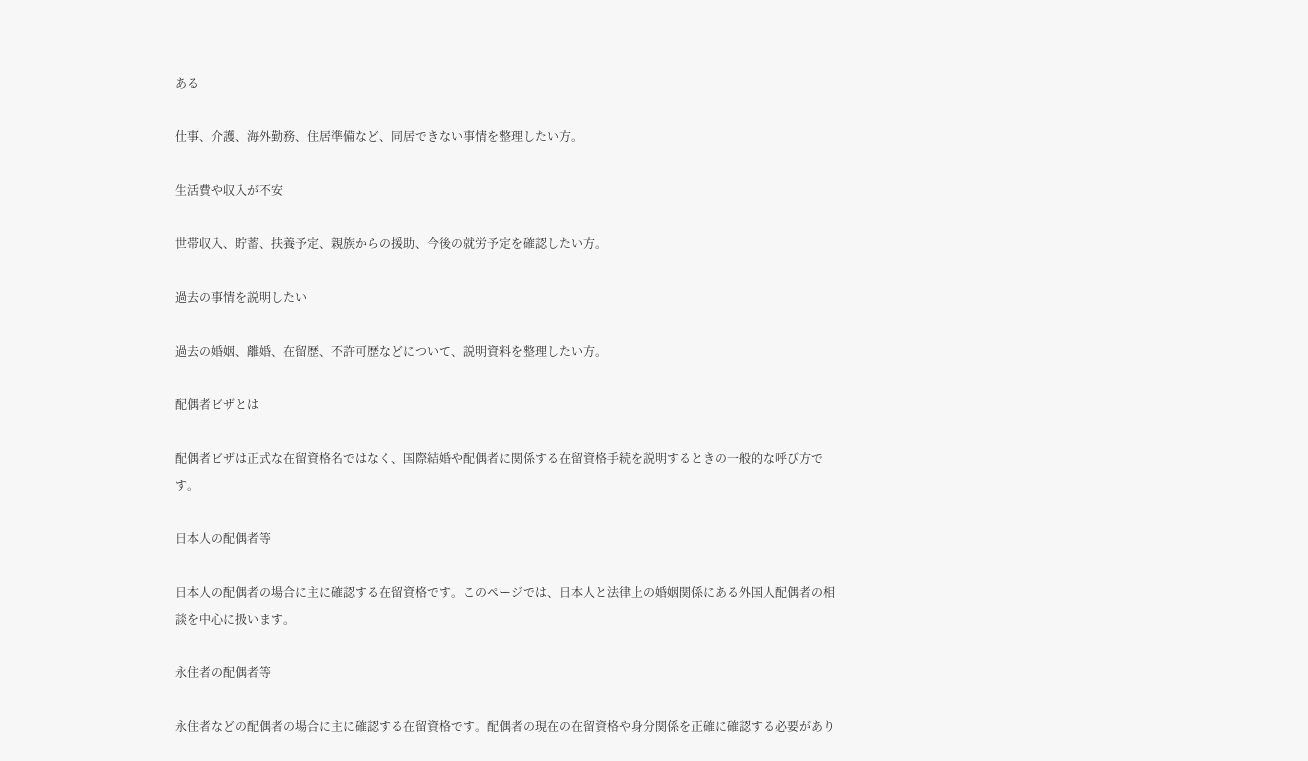ある

仕事、介護、海外勤務、住居準備など、同居できない事情を整理したい方。

生活費や収入が不安

世帯収入、貯蓄、扶養予定、親族からの援助、今後の就労予定を確認したい方。

過去の事情を説明したい

過去の婚姻、離婚、在留歴、不許可歴などについて、説明資料を整理したい方。

配偶者ビザとは

配偶者ビザは正式な在留資格名ではなく、国際結婚や配偶者に関係する在留資格手続を説明するときの一般的な呼び方です。

日本人の配偶者等

日本人の配偶者の場合に主に確認する在留資格です。このページでは、日本人と法律上の婚姻関係にある外国人配偶者の相談を中心に扱います。

永住者の配偶者等

永住者などの配偶者の場合に主に確認する在留資格です。配偶者の現在の在留資格や身分関係を正確に確認する必要があり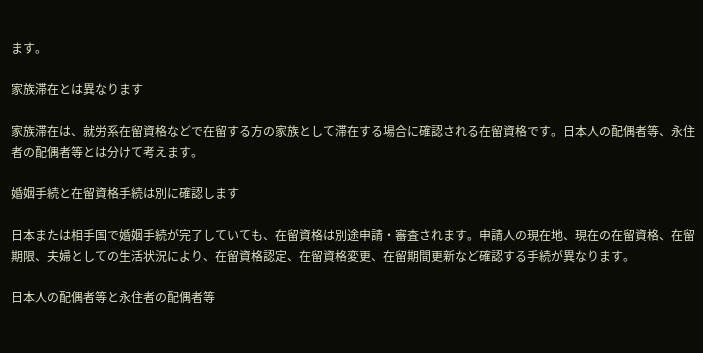ます。

家族滞在とは異なります

家族滞在は、就労系在留資格などで在留する方の家族として滞在する場合に確認される在留資格です。日本人の配偶者等、永住者の配偶者等とは分けて考えます。

婚姻手続と在留資格手続は別に確認します

日本または相手国で婚姻手続が完了していても、在留資格は別途申請・審査されます。申請人の現在地、現在の在留資格、在留期限、夫婦としての生活状況により、在留資格認定、在留資格変更、在留期間更新など確認する手続が異なります。

日本人の配偶者等と永住者の配偶者等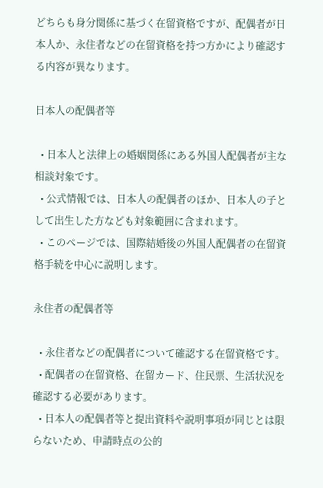どちらも身分関係に基づく在留資格ですが、配偶者が日本人か、永住者などの在留資格を持つ方かにより確認する内容が異なります。

日本人の配偶者等

  • 日本人と法律上の婚姻関係にある外国人配偶者が主な相談対象です。
  • 公式情報では、日本人の配偶者のほか、日本人の子として出生した方なども対象範囲に含まれます。
  • このページでは、国際結婚後の外国人配偶者の在留資格手続を中心に説明します。

永住者の配偶者等

  • 永住者などの配偶者について確認する在留資格です。
  • 配偶者の在留資格、在留カード、住民票、生活状況を確認する必要があります。
  • 日本人の配偶者等と提出資料や説明事項が同じとは限らないため、申請時点の公的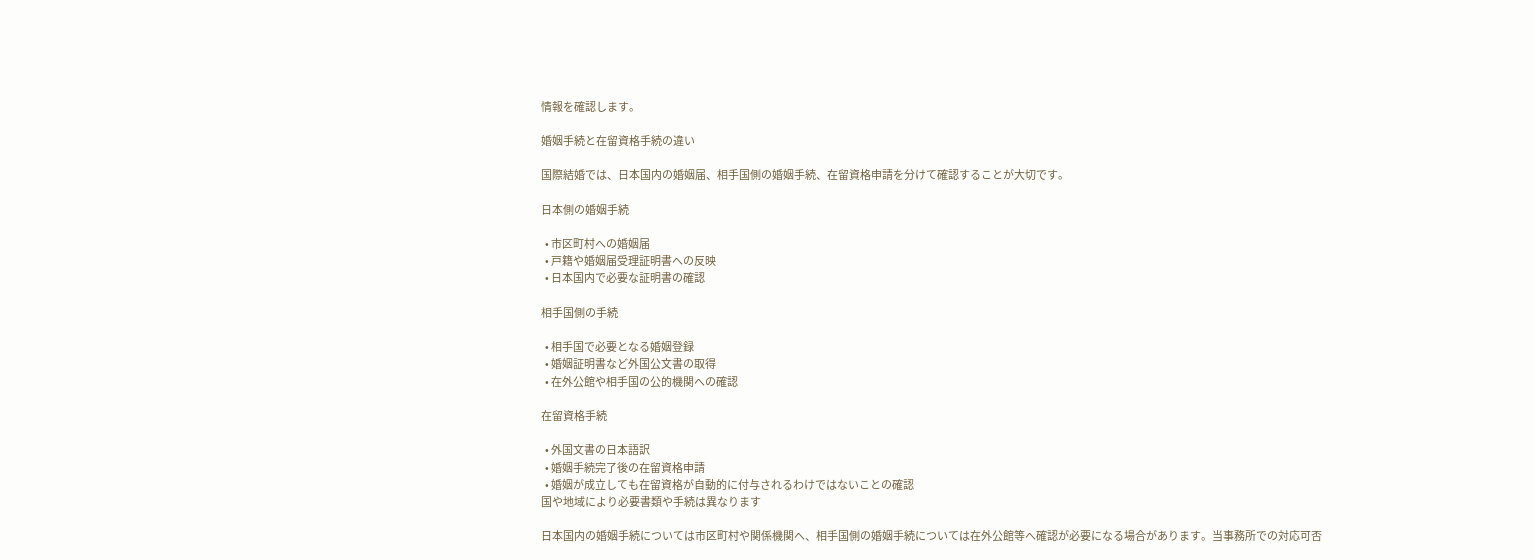情報を確認します。

婚姻手続と在留資格手続の違い

国際結婚では、日本国内の婚姻届、相手国側の婚姻手続、在留資格申請を分けて確認することが大切です。

日本側の婚姻手続

  • 市区町村への婚姻届
  • 戸籍や婚姻届受理証明書への反映
  • 日本国内で必要な証明書の確認

相手国側の手続

  • 相手国で必要となる婚姻登録
  • 婚姻証明書など外国公文書の取得
  • 在外公館や相手国の公的機関への確認

在留資格手続

  • 外国文書の日本語訳
  • 婚姻手続完了後の在留資格申請
  • 婚姻が成立しても在留資格が自動的に付与されるわけではないことの確認
国や地域により必要書類や手続は異なります

日本国内の婚姻手続については市区町村や関係機関へ、相手国側の婚姻手続については在外公館等へ確認が必要になる場合があります。当事務所での対応可否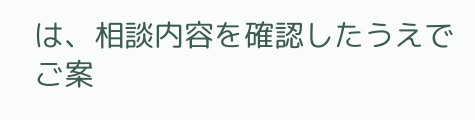は、相談内容を確認したうえでご案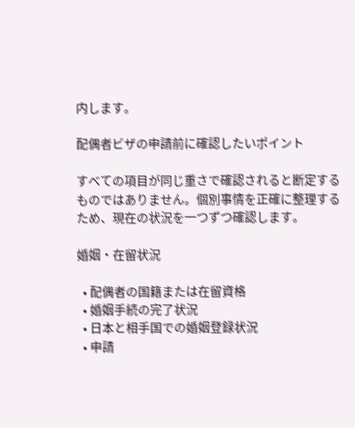内します。

配偶者ビザの申請前に確認したいポイント

すべての項目が同じ重さで確認されると断定するものではありません。個別事情を正確に整理するため、現在の状況を一つずつ確認します。

婚姻・在留状況

  • 配偶者の国籍または在留資格
  • 婚姻手続の完了状況
  • 日本と相手国での婚姻登録状況
  • 申請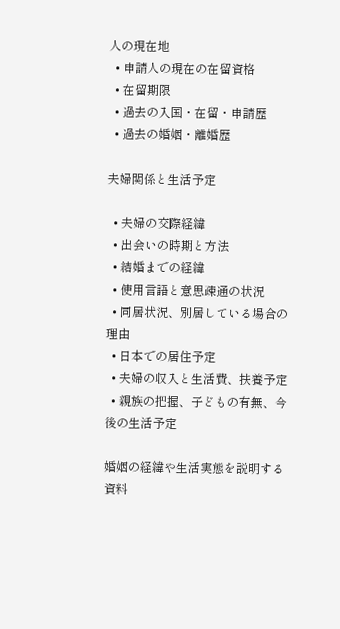人の現在地
  • 申請人の現在の在留資格
  • 在留期限
  • 過去の入国・在留・申請歴
  • 過去の婚姻・離婚歴

夫婦関係と生活予定

  • 夫婦の交際経緯
  • 出会いの時期と方法
  • 結婚までの経緯
  • 使用言語と意思疎通の状況
  • 同居状況、別居している場合の理由
  • 日本での居住予定
  • 夫婦の収入と生活費、扶養予定
  • 親族の把握、子どもの有無、今後の生活予定

婚姻の経緯や生活実態を説明する資料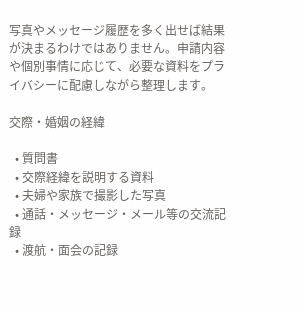写真やメッセージ履歴を多く出せば結果が決まるわけではありません。申請内容や個別事情に応じて、必要な資料をプライバシーに配慮しながら整理します。

交際・婚姻の経緯

  • 質問書
  • 交際経緯を説明する資料
  • 夫婦や家族で撮影した写真
  • 通話・メッセージ・メール等の交流記録
  • 渡航・面会の記録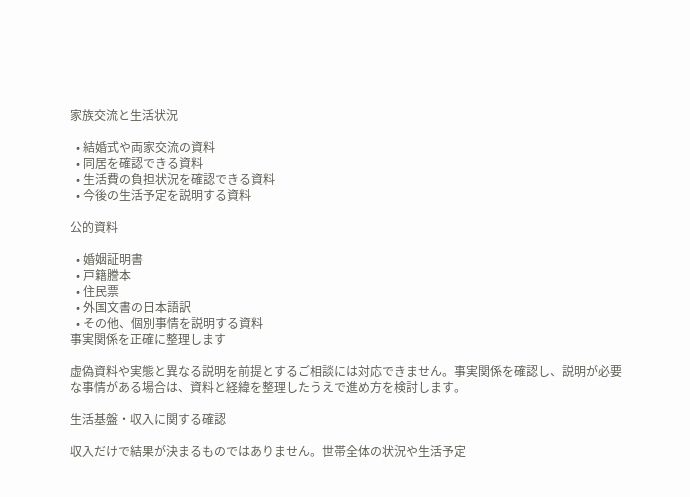家族交流と生活状況

  • 結婚式や両家交流の資料
  • 同居を確認できる資料
  • 生活費の負担状況を確認できる資料
  • 今後の生活予定を説明する資料

公的資料

  • 婚姻証明書
  • 戸籍謄本
  • 住民票
  • 外国文書の日本語訳
  • その他、個別事情を説明する資料
事実関係を正確に整理します

虚偽資料や実態と異なる説明を前提とするご相談には対応できません。事実関係を確認し、説明が必要な事情がある場合は、資料と経緯を整理したうえで進め方を検討します。

生活基盤・収入に関する確認

収入だけで結果が決まるものではありません。世帯全体の状況や生活予定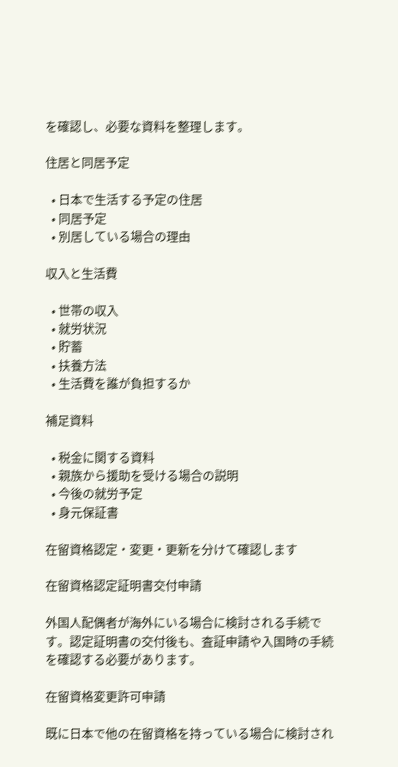を確認し、必要な資料を整理します。

住居と同居予定

  • 日本で生活する予定の住居
  • 同居予定
  • 別居している場合の理由

収入と生活費

  • 世帯の収入
  • 就労状況
  • 貯蓄
  • 扶養方法
  • 生活費を誰が負担するか

補足資料

  • 税金に関する資料
  • 親族から援助を受ける場合の説明
  • 今後の就労予定
  • 身元保証書

在留資格認定・変更・更新を分けて確認します

在留資格認定証明書交付申請

外国人配偶者が海外にいる場合に検討される手続です。認定証明書の交付後も、査証申請や入国時の手続を確認する必要があります。

在留資格変更許可申請

既に日本で他の在留資格を持っている場合に検討され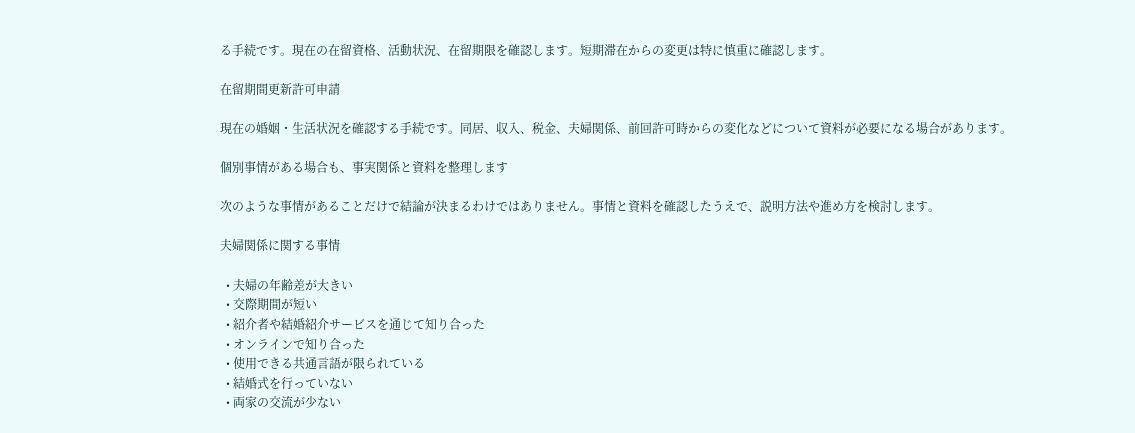る手続です。現在の在留資格、活動状況、在留期限を確認します。短期滞在からの変更は特に慎重に確認します。

在留期間更新許可申請

現在の婚姻・生活状況を確認する手続です。同居、収入、税金、夫婦関係、前回許可時からの変化などについて資料が必要になる場合があります。

個別事情がある場合も、事実関係と資料を整理します

次のような事情があることだけで結論が決まるわけではありません。事情と資料を確認したうえで、説明方法や進め方を検討します。

夫婦関係に関する事情

  • 夫婦の年齢差が大きい
  • 交際期間が短い
  • 紹介者や結婚紹介サービスを通じて知り合った
  • オンラインで知り合った
  • 使用できる共通言語が限られている
  • 結婚式を行っていない
  • 両家の交流が少ない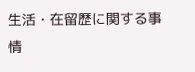生活・在留歴に関する事情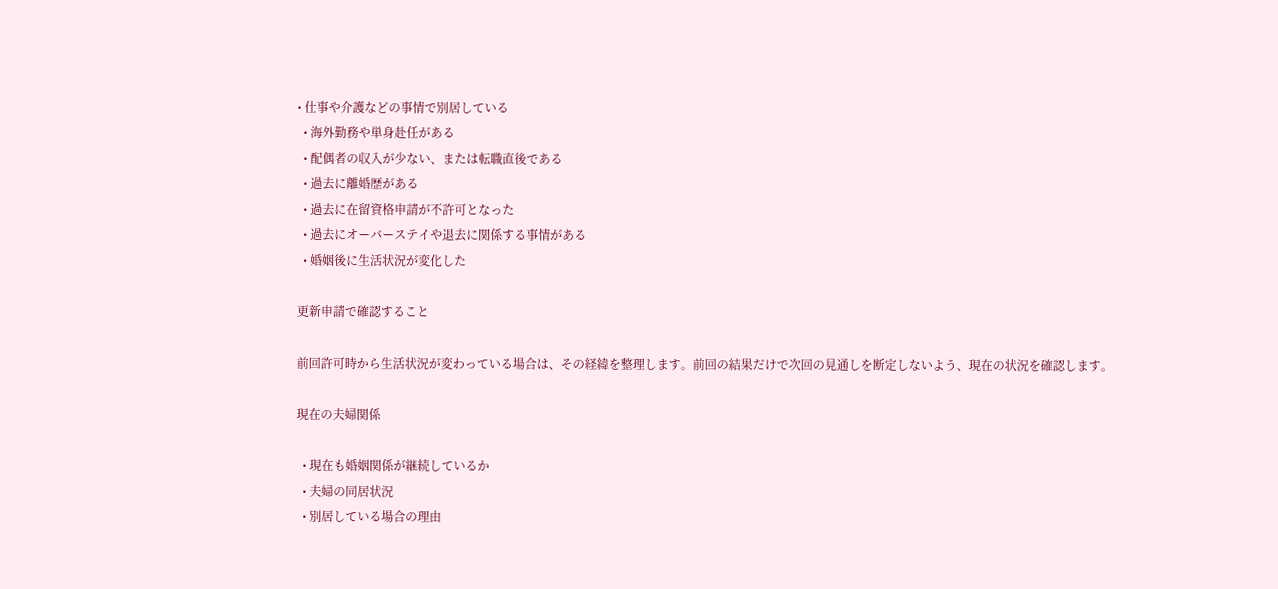• 仕事や介護などの事情で別居している
  • 海外勤務や単身赴任がある
  • 配偶者の収入が少ない、または転職直後である
  • 過去に離婚歴がある
  • 過去に在留資格申請が不許可となった
  • 過去にオーバーステイや退去に関係する事情がある
  • 婚姻後に生活状況が変化した

更新申請で確認すること

前回許可時から生活状況が変わっている場合は、その経緯を整理します。前回の結果だけで次回の見通しを断定しないよう、現在の状況を確認します。

現在の夫婦関係

  • 現在も婚姻関係が継続しているか
  • 夫婦の同居状況
  • 別居している場合の理由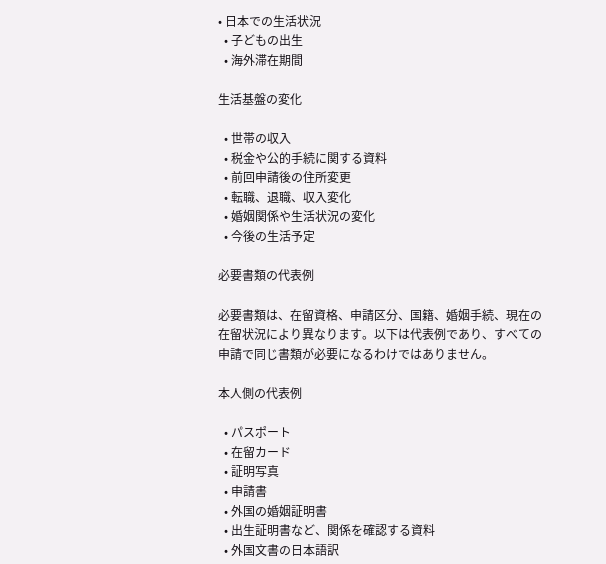• 日本での生活状況
  • 子どもの出生
  • 海外滞在期間

生活基盤の変化

  • 世帯の収入
  • 税金や公的手続に関する資料
  • 前回申請後の住所変更
  • 転職、退職、収入変化
  • 婚姻関係や生活状況の変化
  • 今後の生活予定

必要書類の代表例

必要書類は、在留資格、申請区分、国籍、婚姻手続、現在の在留状況により異なります。以下は代表例であり、すべての申請で同じ書類が必要になるわけではありません。

本人側の代表例

  • パスポート
  • 在留カード
  • 証明写真
  • 申請書
  • 外国の婚姻証明書
  • 出生証明書など、関係を確認する資料
  • 外国文書の日本語訳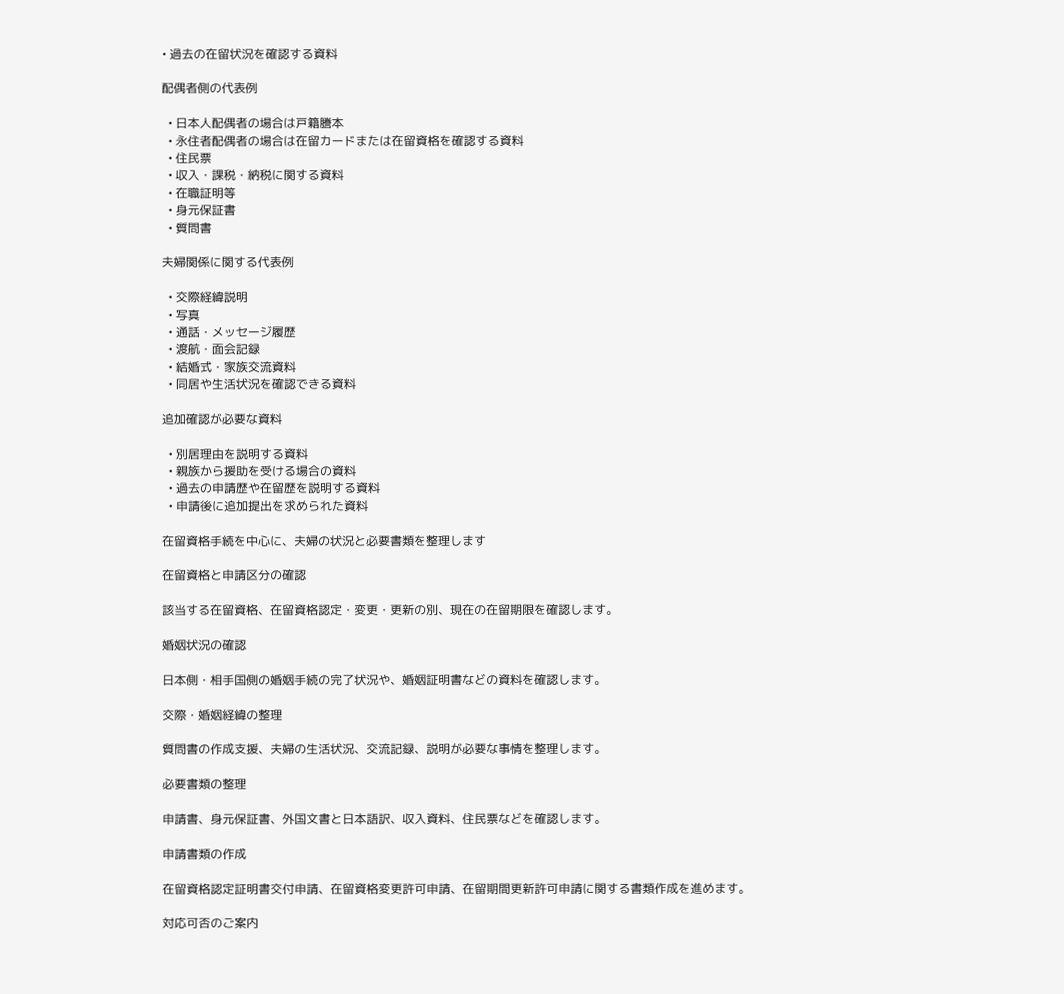• 過去の在留状況を確認する資料

配偶者側の代表例

  • 日本人配偶者の場合は戸籍謄本
  • 永住者配偶者の場合は在留カードまたは在留資格を確認する資料
  • 住民票
  • 収入・課税・納税に関する資料
  • 在職証明等
  • 身元保証書
  • 質問書

夫婦関係に関する代表例

  • 交際経緯説明
  • 写真
  • 通話・メッセージ履歴
  • 渡航・面会記録
  • 結婚式・家族交流資料
  • 同居や生活状況を確認できる資料

追加確認が必要な資料

  • 別居理由を説明する資料
  • 親族から援助を受ける場合の資料
  • 過去の申請歴や在留歴を説明する資料
  • 申請後に追加提出を求められた資料

在留資格手続を中心に、夫婦の状況と必要書類を整理します

在留資格と申請区分の確認

該当する在留資格、在留資格認定・変更・更新の別、現在の在留期限を確認します。

婚姻状況の確認

日本側・相手国側の婚姻手続の完了状況や、婚姻証明書などの資料を確認します。

交際・婚姻経緯の整理

質問書の作成支援、夫婦の生活状況、交流記録、説明が必要な事情を整理します。

必要書類の整理

申請書、身元保証書、外国文書と日本語訳、収入資料、住民票などを確認します。

申請書類の作成

在留資格認定証明書交付申請、在留資格変更許可申請、在留期間更新許可申請に関する書類作成を進めます。

対応可否のご案内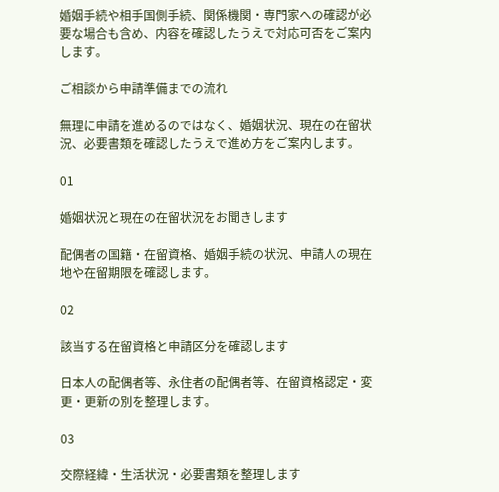婚姻手続や相手国側手続、関係機関・専門家への確認が必要な場合も含め、内容を確認したうえで対応可否をご案内します。

ご相談から申請準備までの流れ

無理に申請を進めるのではなく、婚姻状況、現在の在留状況、必要書類を確認したうえで進め方をご案内します。

01

婚姻状況と現在の在留状況をお聞きします

配偶者の国籍・在留資格、婚姻手続の状況、申請人の現在地や在留期限を確認します。

02

該当する在留資格と申請区分を確認します

日本人の配偶者等、永住者の配偶者等、在留資格認定・変更・更新の別を整理します。

03

交際経緯・生活状況・必要書類を整理します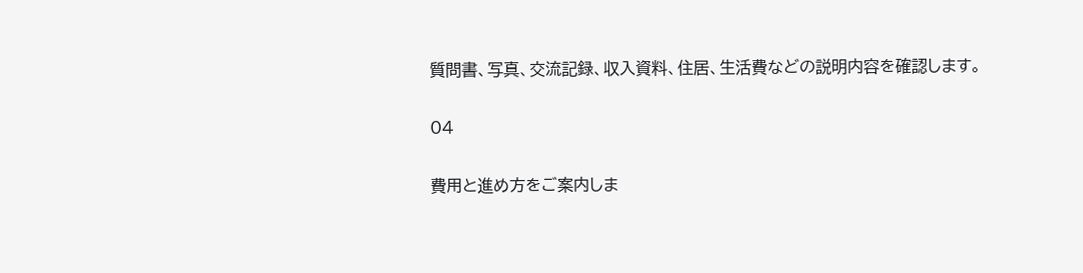質問書、写真、交流記録、収入資料、住居、生活費などの説明内容を確認します。

04

費用と進め方をご案内しま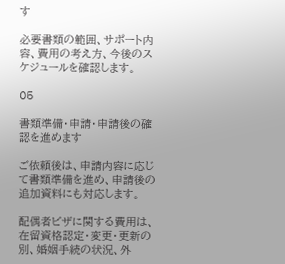す

必要書類の範囲、サポート内容、費用の考え方、今後のスケジュールを確認します。

05

書類準備・申請・申請後の確認を進めます

ご依頼後は、申請内容に応じて書類準備を進め、申請後の追加資料にも対応します。

配偶者ビザに関する費用は、在留資格認定・変更・更新の別、婚姻手続の状況、外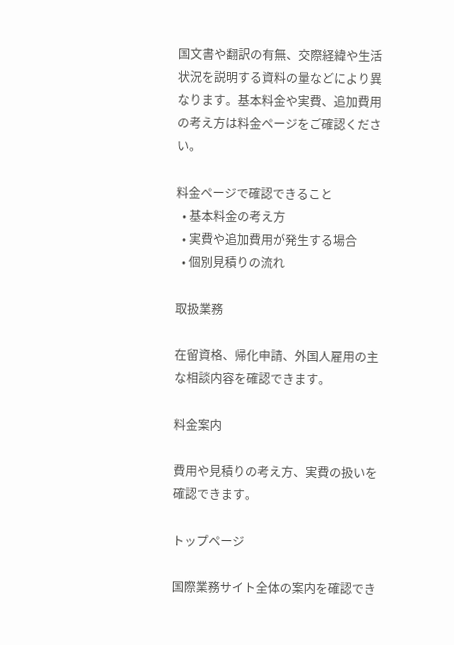国文書や翻訳の有無、交際経緯や生活状況を説明する資料の量などにより異なります。基本料金や実費、追加費用の考え方は料金ページをご確認ください。

料金ページで確認できること
  • 基本料金の考え方
  • 実費や追加費用が発生する場合
  • 個別見積りの流れ

取扱業務

在留資格、帰化申請、外国人雇用の主な相談内容を確認できます。

料金案内

費用や見積りの考え方、実費の扱いを確認できます。

トップページ

国際業務サイト全体の案内を確認でき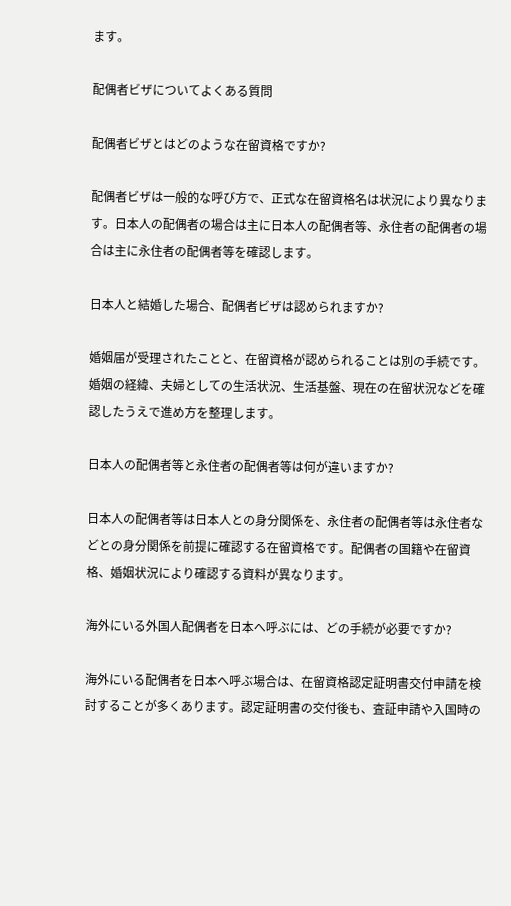ます。

配偶者ビザについてよくある質問

配偶者ビザとはどのような在留資格ですか?

配偶者ビザは一般的な呼び方で、正式な在留資格名は状況により異なります。日本人の配偶者の場合は主に日本人の配偶者等、永住者の配偶者の場合は主に永住者の配偶者等を確認します。

日本人と結婚した場合、配偶者ビザは認められますか?

婚姻届が受理されたことと、在留資格が認められることは別の手続です。婚姻の経緯、夫婦としての生活状況、生活基盤、現在の在留状況などを確認したうえで進め方を整理します。

日本人の配偶者等と永住者の配偶者等は何が違いますか?

日本人の配偶者等は日本人との身分関係を、永住者の配偶者等は永住者などとの身分関係を前提に確認する在留資格です。配偶者の国籍や在留資格、婚姻状況により確認する資料が異なります。

海外にいる外国人配偶者を日本へ呼ぶには、どの手続が必要ですか?

海外にいる配偶者を日本へ呼ぶ場合は、在留資格認定証明書交付申請を検討することが多くあります。認定証明書の交付後も、査証申請や入国時の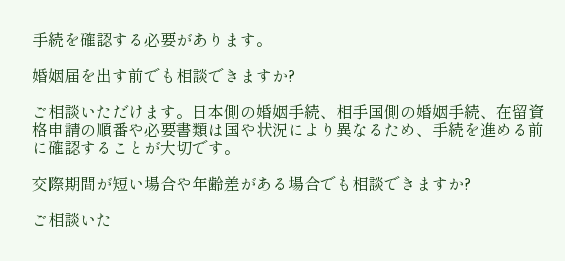手続を確認する必要があります。

婚姻届を出す前でも相談できますか?

ご相談いただけます。日本側の婚姻手続、相手国側の婚姻手続、在留資格申請の順番や必要書類は国や状況により異なるため、手続を進める前に確認することが大切です。

交際期間が短い場合や年齢差がある場合でも相談できますか?

ご相談いた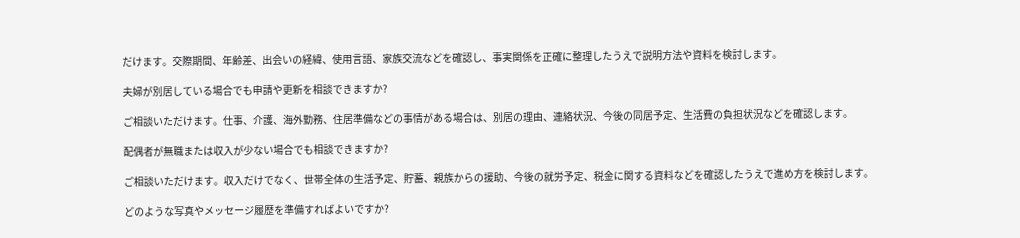だけます。交際期間、年齢差、出会いの経緯、使用言語、家族交流などを確認し、事実関係を正確に整理したうえで説明方法や資料を検討します。

夫婦が別居している場合でも申請や更新を相談できますか?

ご相談いただけます。仕事、介護、海外勤務、住居準備などの事情がある場合は、別居の理由、連絡状況、今後の同居予定、生活費の負担状況などを確認します。

配偶者が無職または収入が少ない場合でも相談できますか?

ご相談いただけます。収入だけでなく、世帯全体の生活予定、貯蓄、親族からの援助、今後の就労予定、税金に関する資料などを確認したうえで進め方を検討します。

どのような写真やメッセージ履歴を準備すればよいですか?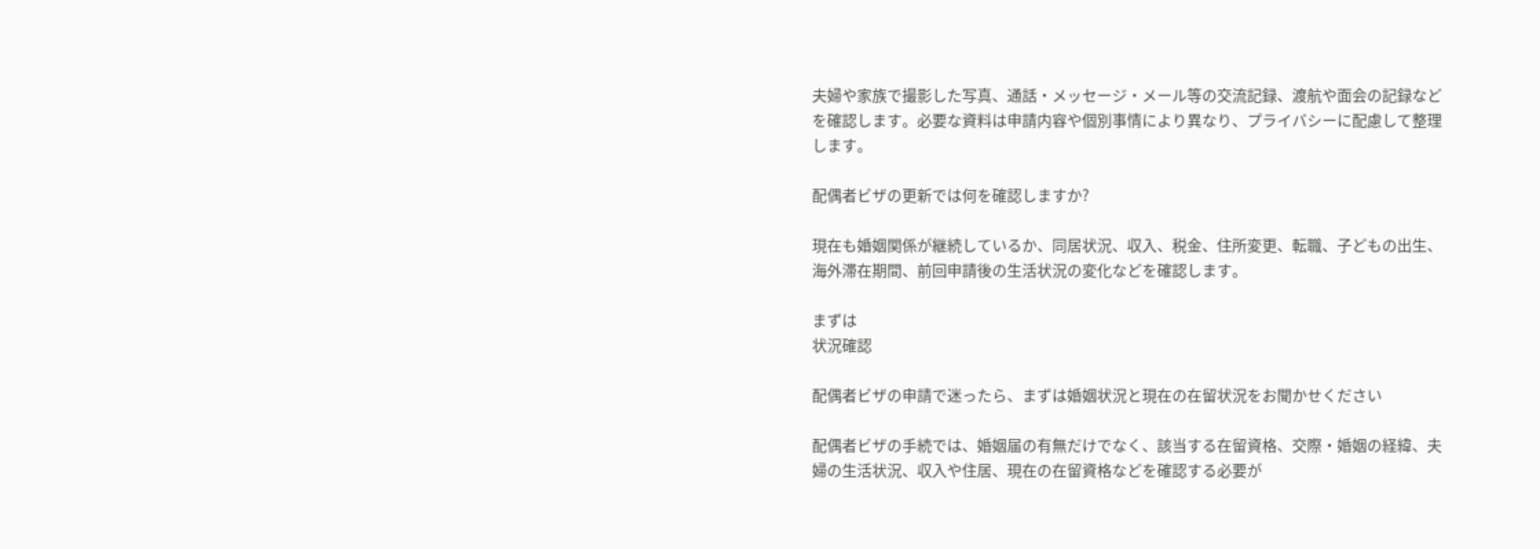夫婦や家族で撮影した写真、通話・メッセージ・メール等の交流記録、渡航や面会の記録などを確認します。必要な資料は申請内容や個別事情により異なり、プライバシーに配慮して整理します。

配偶者ビザの更新では何を確認しますか?

現在も婚姻関係が継続しているか、同居状況、収入、税金、住所変更、転職、子どもの出生、海外滞在期間、前回申請後の生活状況の変化などを確認します。

まずは
状況確認

配偶者ビザの申請で迷ったら、まずは婚姻状況と現在の在留状況をお聞かせください

配偶者ビザの手続では、婚姻届の有無だけでなく、該当する在留資格、交際・婚姻の経緯、夫婦の生活状況、収入や住居、現在の在留資格などを確認する必要が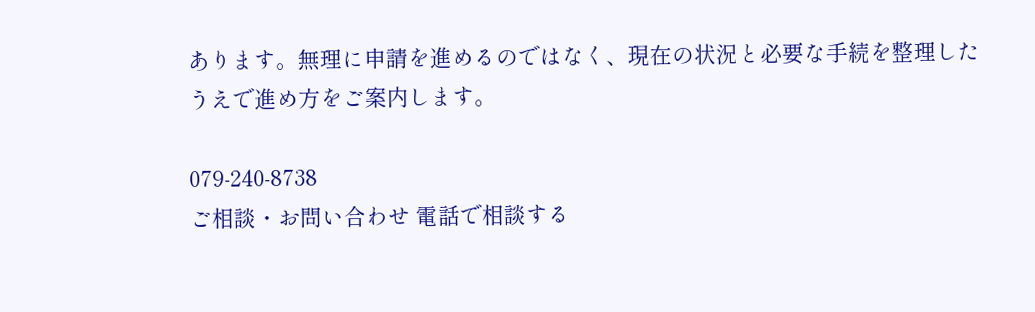あります。無理に申請を進めるのではなく、現在の状況と必要な手続を整理したうえで進め方をご案内します。

079-240-8738
ご相談・お問い合わせ 電話で相談する